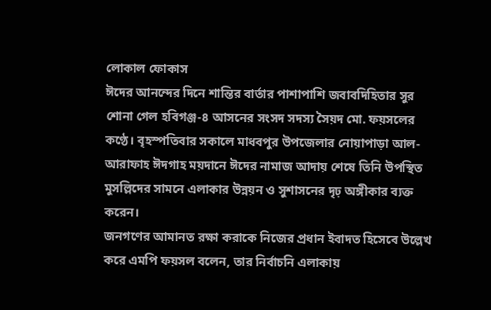লোকাল ফোকাস
ঈদের আনন্দের দিনে শান্তির বার্তার পাশাপাশি জবাবদিহিতার সুর শোনা গেল হবিগঞ্জ-৪ আসনের সংসদ সদস্য সৈয়দ মো. ফয়সলের কণ্ঠে। বৃহস্পতিবার সকালে মাধবপুর উপজেলার নোয়াপাড়া আল-আরাফাহ ঈদগাহ ময়দানে ঈদের নামাজ আদায় শেষে তিনি উপস্থিত মুসল্লিদের সামনে এলাকার উন্নয়ন ও সুশাসনের দৃঢ় অঙ্গীকার ব্যক্ত করেন।
জনগণের আমানত রক্ষা করাকে নিজের প্রধান ইবাদত হিসেবে উল্লেখ করে এমপি ফয়সল বলেন, তার নির্বাচনি এলাকায়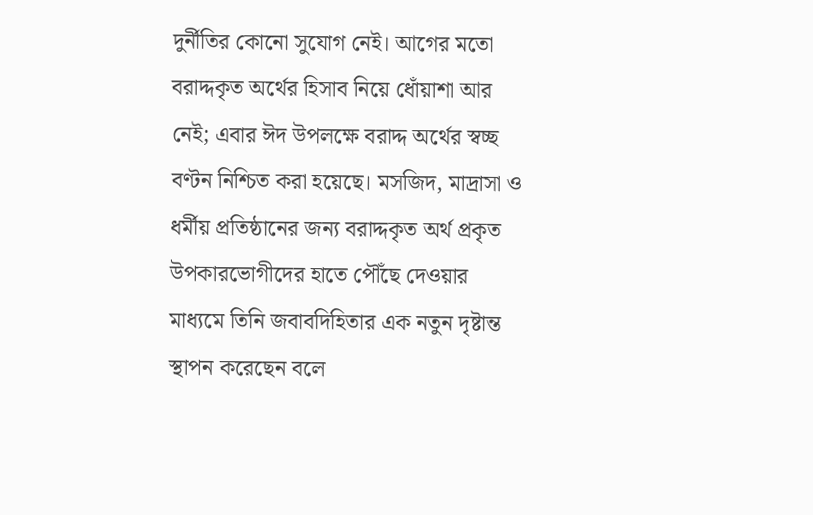দুর্নীতির কোনো সুযোগ নেই। আগের মতো বরাদ্দকৃত অর্থের হিসাব নিয়ে ধোঁয়াশা আর নেই; এবার ঈদ উপলক্ষে বরাদ্দ অর্থের স্বচ্ছ বণ্টন নিশ্চিত করা হয়েছে। মসজিদ, মাদ্রাসা ও ধর্মীয় প্রতিষ্ঠানের জন্য বরাদ্দকৃত অর্থ প্রকৃত উপকারভোগীদের হাতে পৌঁছে দেওয়ার মাধ্যমে তিনি জবাবদিহিতার এক নতুন দৃষ্টান্ত স্থাপন করেছেন বলে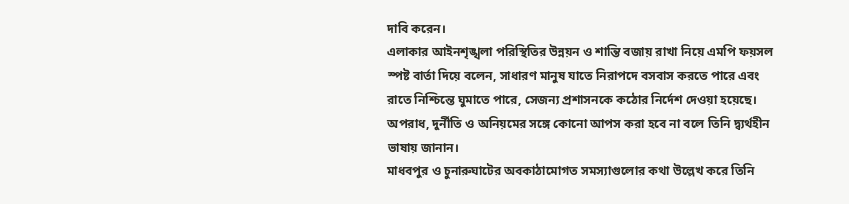দাবি করেন।
এলাকার আইনশৃঙ্খলা পরিস্থিতির উন্নয়ন ও শান্তি বজায় রাখা নিয়ে এমপি ফয়সল স্পষ্ট বার্তা দিয়ে বলেন, সাধারণ মানুষ যাতে নিরাপদে বসবাস করতে পারে এবং রাতে নিশ্চিন্তে ঘুমাতে পারে, সেজন্য প্রশাসনকে কঠোর নির্দেশ দেওয়া হয়েছে। অপরাধ, দুর্নীতি ও অনিয়মের সঙ্গে কোনো আপস করা হবে না বলে তিনি দ্ব্যর্থহীন ভাষায় জানান।
মাধবপুর ও চুনারুঘাটের অবকাঠামোগত সমস্যাগুলোর কথা উল্লেখ করে তিনি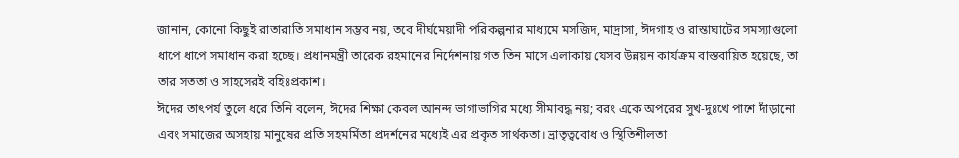জানান, কোনো কিছুই রাতারাতি সমাধান সম্ভব নয়, তবে দীর্ঘমেয়াদী পরিকল্পনার মাধ্যমে মসজিদ, মাদ্রাসা, ঈদগাহ ও রাস্তাঘাটের সমস্যাগুলো ধাপে ধাপে সমাধান করা হচ্ছে। প্রধানমন্ত্রী তারেক রহমানের নির্দেশনায় গত তিন মাসে এলাকায় যেসব উন্নয়ন কার্যক্রম বাস্তবায়িত হয়েছে, তা তার সততা ও সাহসেরই বহিঃপ্রকাশ।
ঈদের তাৎপর্য তুলে ধরে তিনি বলেন, ঈদের শিক্ষা কেবল আনন্দ ভাগাভাগির মধ্যে সীমাবদ্ধ নয়; বরং একে অপরের সুখ-দুঃখে পাশে দাঁড়ানো এবং সমাজের অসহায় মানুষের প্রতি সহমর্মিতা প্রদর্শনের মধ্যেই এর প্রকৃত সার্থকতা। ভ্রাতৃত্ববোধ ও স্থিতিশীলতা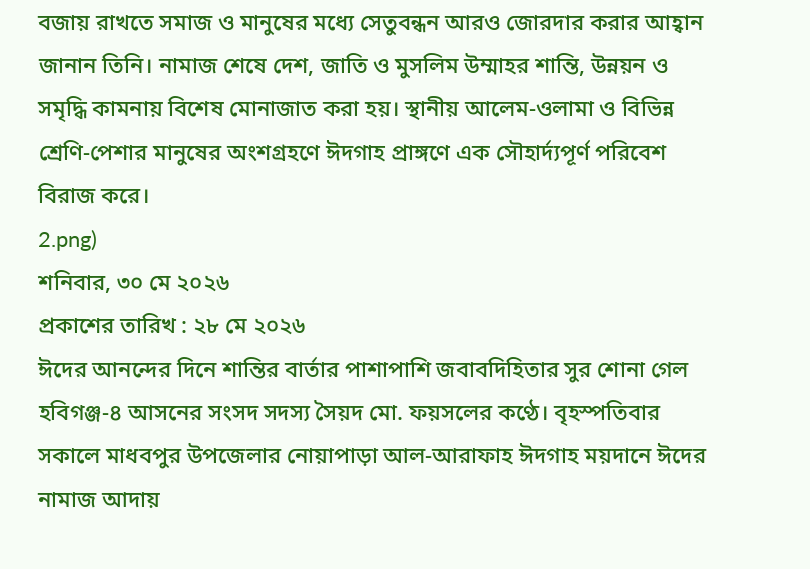বজায় রাখতে সমাজ ও মানুষের মধ্যে সেতুবন্ধন আরও জোরদার করার আহ্বান জানান তিনি। নামাজ শেষে দেশ, জাতি ও মুসলিম উম্মাহর শান্তি, উন্নয়ন ও সমৃদ্ধি কামনায় বিশেষ মোনাজাত করা হয়। স্থানীয় আলেম-ওলামা ও বিভিন্ন শ্রেণি-পেশার মানুষের অংশগ্রহণে ঈদগাহ প্রাঙ্গণে এক সৌহার্দ্যপূর্ণ পরিবেশ বিরাজ করে।
2.png)
শনিবার, ৩০ মে ২০২৬
প্রকাশের তারিখ : ২৮ মে ২০২৬
ঈদের আনন্দের দিনে শান্তির বার্তার পাশাপাশি জবাবদিহিতার সুর শোনা গেল হবিগঞ্জ-৪ আসনের সংসদ সদস্য সৈয়দ মো. ফয়সলের কণ্ঠে। বৃহস্পতিবার সকালে মাধবপুর উপজেলার নোয়াপাড়া আল-আরাফাহ ঈদগাহ ময়দানে ঈদের নামাজ আদায়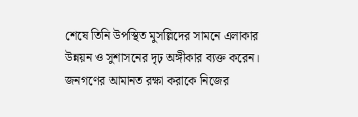শেষে তিনি উপস্থিত মুসল্লিদের সামনে এলাকার উন্নয়ন ও সুশাসনের দৃঢ় অঙ্গীকার ব্যক্ত করেন।
জনগণের আমানত রক্ষা করাকে নিজের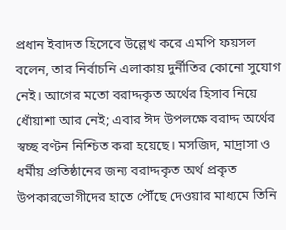প্রধান ইবাদত হিসেবে উল্লেখ করে এমপি ফয়সল বলেন, তার নির্বাচনি এলাকায় দুর্নীতির কোনো সুযোগ নেই। আগের মতো বরাদ্দকৃত অর্থের হিসাব নিয়ে ধোঁয়াশা আর নেই; এবার ঈদ উপলক্ষে বরাদ্দ অর্থের স্বচ্ছ বণ্টন নিশ্চিত করা হয়েছে। মসজিদ, মাদ্রাসা ও ধর্মীয় প্রতিষ্ঠানের জন্য বরাদ্দকৃত অর্থ প্রকৃত উপকারভোগীদের হাতে পৌঁছে দেওয়ার মাধ্যমে তিনি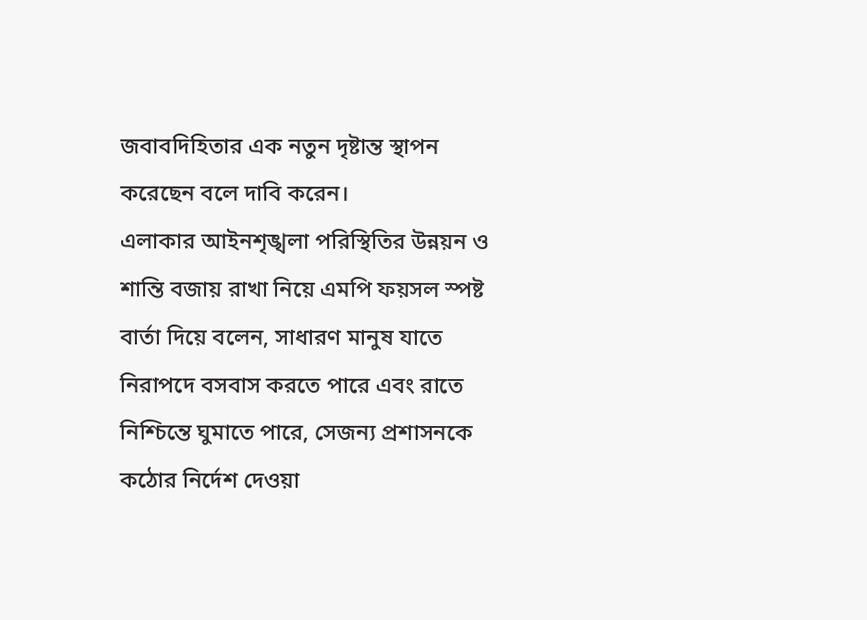জবাবদিহিতার এক নতুন দৃষ্টান্ত স্থাপন করেছেন বলে দাবি করেন।
এলাকার আইনশৃঙ্খলা পরিস্থিতির উন্নয়ন ও শান্তি বজায় রাখা নিয়ে এমপি ফয়সল স্পষ্ট বার্তা দিয়ে বলেন, সাধারণ মানুষ যাতে নিরাপদে বসবাস করতে পারে এবং রাতে নিশ্চিন্তে ঘুমাতে পারে, সেজন্য প্রশাসনকে কঠোর নির্দেশ দেওয়া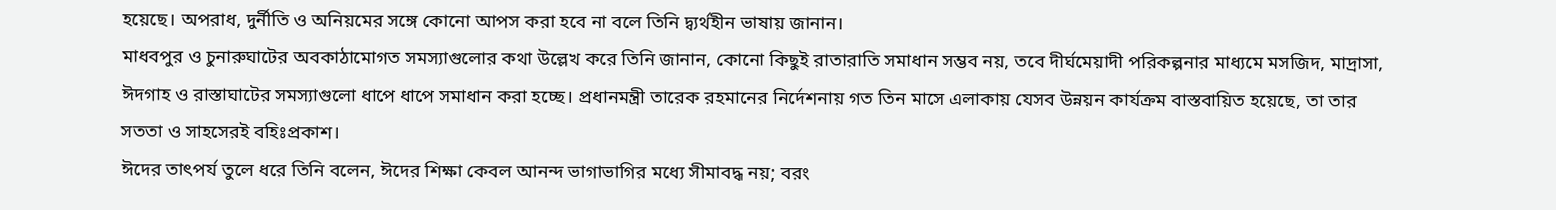হয়েছে। অপরাধ, দুর্নীতি ও অনিয়মের সঙ্গে কোনো আপস করা হবে না বলে তিনি দ্ব্যর্থহীন ভাষায় জানান।
মাধবপুর ও চুনারুঘাটের অবকাঠামোগত সমস্যাগুলোর কথা উল্লেখ করে তিনি জানান, কোনো কিছুই রাতারাতি সমাধান সম্ভব নয়, তবে দীর্ঘমেয়াদী পরিকল্পনার মাধ্যমে মসজিদ, মাদ্রাসা, ঈদগাহ ও রাস্তাঘাটের সমস্যাগুলো ধাপে ধাপে সমাধান করা হচ্ছে। প্রধানমন্ত্রী তারেক রহমানের নির্দেশনায় গত তিন মাসে এলাকায় যেসব উন্নয়ন কার্যক্রম বাস্তবায়িত হয়েছে, তা তার সততা ও সাহসেরই বহিঃপ্রকাশ।
ঈদের তাৎপর্য তুলে ধরে তিনি বলেন, ঈদের শিক্ষা কেবল আনন্দ ভাগাভাগির মধ্যে সীমাবদ্ধ নয়; বরং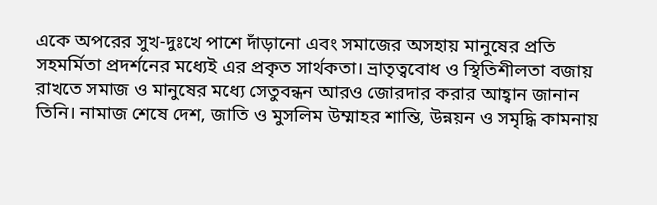একে অপরের সুখ-দুঃখে পাশে দাঁড়ানো এবং সমাজের অসহায় মানুষের প্রতি সহমর্মিতা প্রদর্শনের মধ্যেই এর প্রকৃত সার্থকতা। ভ্রাতৃত্ববোধ ও স্থিতিশীলতা বজায় রাখতে সমাজ ও মানুষের মধ্যে সেতুবন্ধন আরও জোরদার করার আহ্বান জানান তিনি। নামাজ শেষে দেশ, জাতি ও মুসলিম উম্মাহর শান্তি, উন্নয়ন ও সমৃদ্ধি কামনায়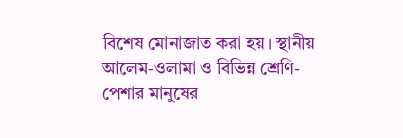বিশেষ মোনাজাত করা হয়। স্থানীয় আলেম-ওলামা ও বিভিন্ন শ্রেণি-পেশার মানুষের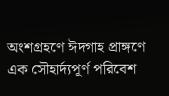অংশগ্রহণে ঈদগাহ প্রাঙ্গণে এক সৌহার্দ্যপূর্ণ পরিবেশ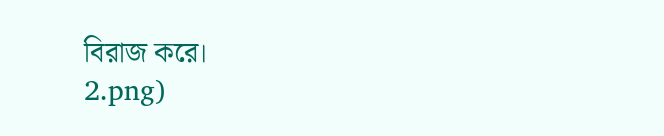বিরাজ করে।
2.png)